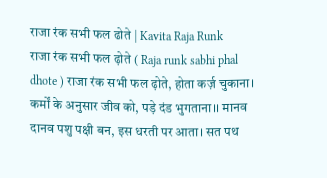राजा रंक सभी फल ढोते | Kavita Raja Runk
राजा रंक सभी फल ढ़ोते ( Raja runk sabhi phal dhote ) राजा रंक सभी फल ढ़ोते, होता कर्ज़ चुकाना। कर्मों के अनुसार जीव को, पड़े दंड भुगताना।। मानव दानव पशु पक्षी बन, इस धरती पर आता। सत पथ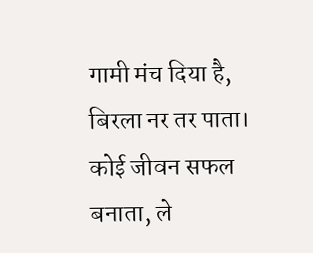गामी मंच दिया है, बिरला नर तर पाता। कोई जीवन सफल बनाता, ले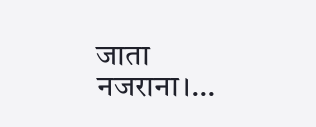जाता नजराना।…